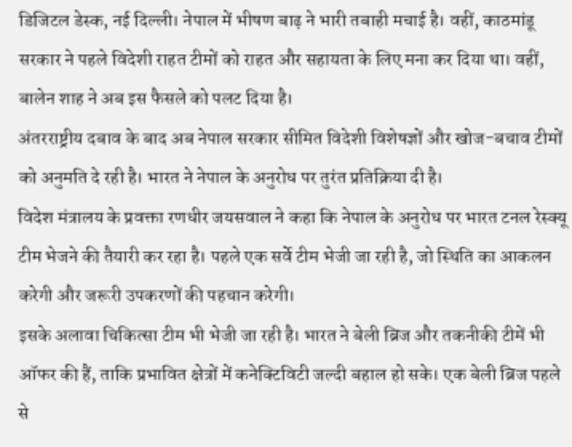डिजिटल डेस्क, नई दिल्ली। नेपाल में भीषण बाढ़ ने भारी तबाही मचाई है। वहीं, काठमांडू सरकार ने पहले विदेशी राहत टीमों को राहत और सहायता के लिए मना कर दिया था। वहीं, बालेन शाह ने अब इस फैसले को पलट दिया है।
अंतरराष्ट्रीय दबाव के बाद अब नेपाल सरकार सीमित विदेशी विशेषज्ञों और खोज-बचाव टीमों को अनुमति दे रही है। भारत ने नेपाल के अनुरोध पर तुरंत प्रतिक्रिया दी है।
विदेश मंत्रालय के प्रवक्ता रणधीर जयसवाल ने कहा कि नेपाल के अनुरोध पर भारत टनल रेस्क्यू टीम भेजने की तैयारी कर रहा है। पहले एक सर्वे टीम भेजी जा रही है, जो स्थिति का आकलन करेगी और जरूरी उपकरणों की पहचान करेगी।
इसके अलावा चिकित्सा टीम भी भेजी जा रही है। भारत ने बेली ब्रिज और तकनीकी टीमें भी ऑफर की हैं, ताकि प्रभावित क्षेत्रों में कनेक्टिविटी जल्दी बहाल हो सके। एक बेली ब्रिज पहले से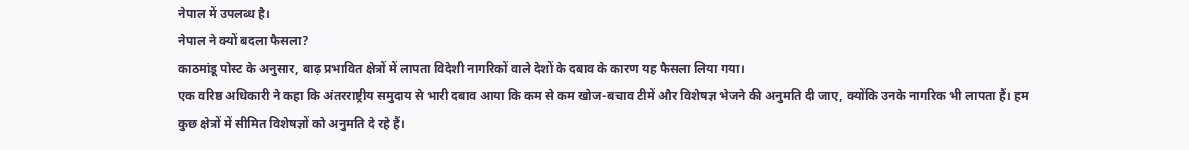नेपाल में उपलब्ध है।
नेपाल ने क्यों बदला फैसला?
काठमांडू पोस्ट के अनुसार, बाढ़ प्रभावित क्षेत्रों में लापता विदेशी नागरिकों वाले देशों के दबाव के कारण यह फैसला लिया गया।
एक वरिष्ठ अधिकारी ने कहा कि अंतरराष्ट्रीय समुदाय से भारी दबाव आया कि कम से कम खोज-बचाव टीमें और विशेषज्ञ भेजने की अनुमति दी जाए, क्योंकि उनके नागरिक भी लापता हैं। हम कुछ क्षेत्रों में सीमित विशेषज्ञों को अनुमति दे रहे हैं।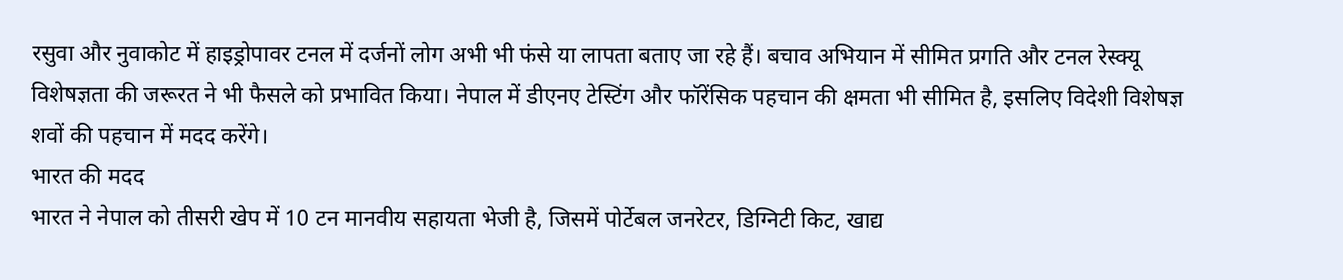रसुवा और नुवाकोट में हाइड्रोपावर टनल में दर्जनों लोग अभी भी फंसे या लापता बताए जा रहे हैं। बचाव अभियान में सीमित प्रगति और टनल रेस्क्यू विशेषज्ञता की जरूरत ने भी फैसले को प्रभावित किया। नेपाल में डीएनए टेस्टिंग और फॉरेंसिक पहचान की क्षमता भी सीमित है, इसलिए विदेशी विशेषज्ञ शवों की पहचान में मदद करेंगे।
भारत की मदद
भारत ने नेपाल को तीसरी खेप में 10 टन मानवीय सहायता भेजी है, जिसमें पोर्टेबल जनरेटर, डिग्निटी किट, खाद्य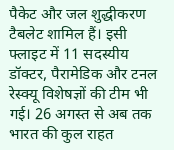पैकेट और जल शुद्धीकरण टैबलेट शामिल हैं। इसी फ्लाइट में 11 सदस्यीय डॉक्टर, पैरामेडिक और टनल रेस्क्यू विशेषज्ञों की टीम भी गई। 26 अगस्त से अब तक भारत की कुल राहत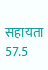सहायता 57.5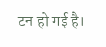टन हो गई है।